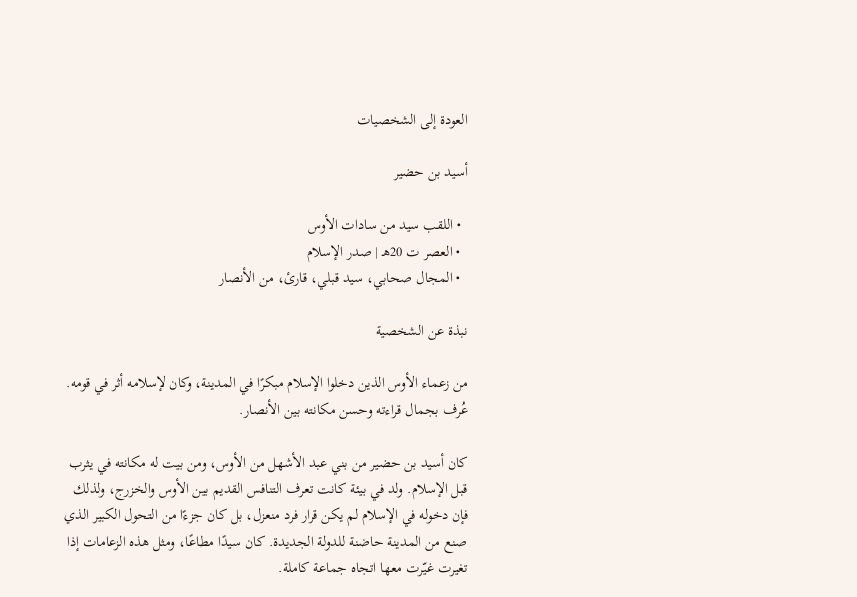العودة إلى الشخصيات

أسيد بن حضير

  • اللقب سيد من سادات الأوس
  • العصر ت 20هـ | صدر الإسلام
  • المجال صحابي، سيد قبلي، قارئ، من الأنصار

نبذة عن الشخصية

من زعماء الأوس الذين دخلوا الإسلام مبكرًا في المدينة، وكان لإسلامه أثر في قومه. عُرف بجمال قراءته وحسن مكانته بين الأنصار.

كان أسيد بن حضير من بني عبد الأشهل من الأوس، ومن بيت له مكانته في يثرب قبل الإسلام. ولد في بيئة كانت تعرف التنافس القديم بين الأوس والخزرج، ولذلك فإن دخوله في الإسلام لم يكن قرار فرد منعزل، بل كان جزءًا من التحول الكبير الذي صنع من المدينة حاضنة للدولة الجديدة. كان سيدًا مطاعًا، ومثل هذه الزعامات إذا تغيرت غيّرت معها اتجاه جماعة كاملة.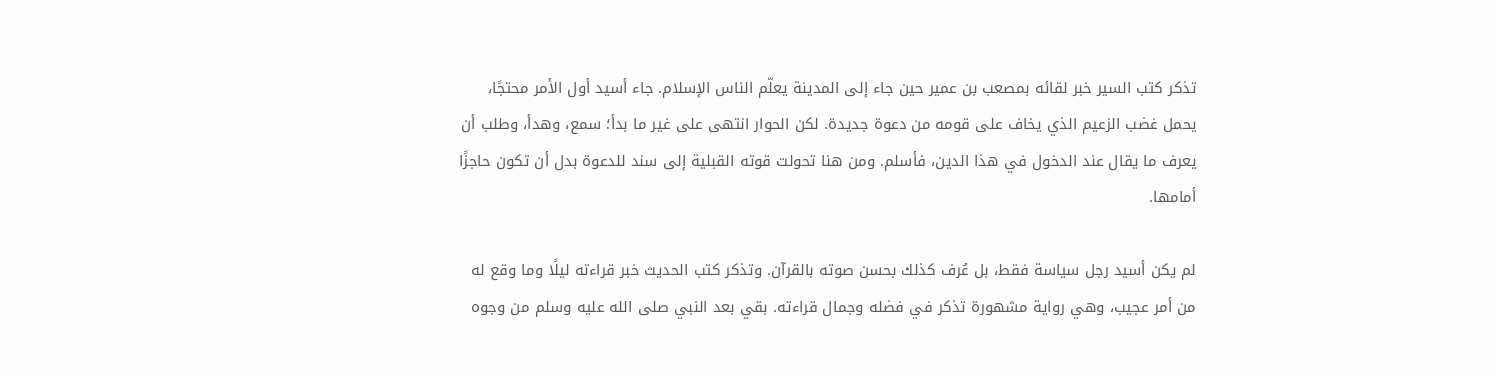تذكر كتب السير خبر لقائه بمصعب بن عمير حين جاء إلى المدينة يعلّم الناس الإسلام. جاء أسيد أول الأمر محتجًا، يحمل غضب الزعيم الذي يخاف على قومه من دعوة جديدة. لكن الحوار انتهى على غير ما بدأ؛ سمع، وهدأ، وطلب أن يعرف ما يقال عند الدخول في هذا الدين، فأسلم. ومن هنا تحولت قوته القبلية إلى سند للدعوة بدل أن تكون حاجزًا أمامها.

لم يكن أسيد رجل سياسة فقط، بل عُرف كذلك بحسن صوته بالقرآن. وتذكر كتب الحديث خبر قراءته ليلًا وما وقع له من أمر عجيب، وهي رواية مشهورة تذكر في فضله وجمال قراءته. بقي بعد النبي صلى الله عليه وسلم من وجوه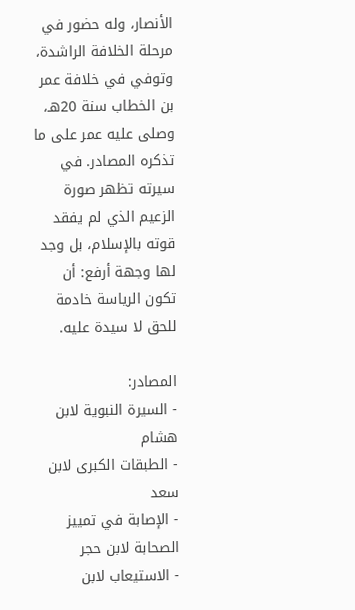الأنصار، وله حضور في مرحلة الخلافة الراشدة، وتوفي في خلافة عمر بن الخطاب سنة 20هـ، وصلى عليه عمر على ما تذكره المصادر. في سيرته تظهر صورة الزعيم الذي لم يفقد قوته بالإسلام، بل وجد لها وجهة أرفع: أن تكون الرياسة خادمة للحق لا سيدة عليه.

المصادر:
- السيرة النبوية لابن هشام
- الطبقات الكبرى لابن سعد
- الإصابة في تمييز الصحابة لابن حجر
- الاستيعاب لابن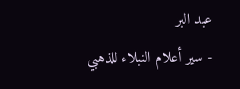عبد البر
- سير أعلام النبلاء للذهبي